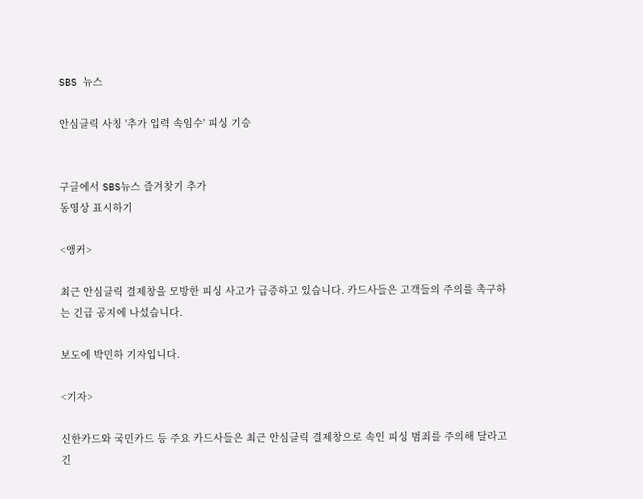SBS 뉴스

안심클릭 사칭 '추가 입력 속임수' 피싱 기승


구글에서 SBS뉴스 즐겨찾기 추가
동영상 표시하기

<앵커>

최근 안심클릭 결제창을 모방한 피싱 사고가 급증하고 있습니다. 카드사들은 고객들의 주의를 촉구하는 긴급 공지에 나섰습니다.

보도에 박민하 기자입니다.

<기자>

신한카드와 국민카드 등 주요 카드사들은 최근 안심클릭 결제창으로 속인 피싱 범죄를 주의해 달라고 긴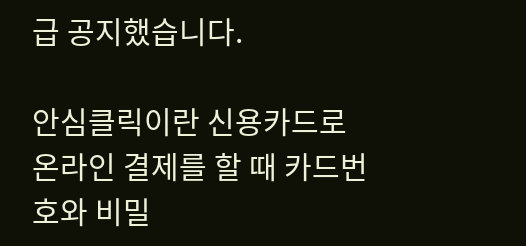급 공지했습니다.

안심클릭이란 신용카드로 온라인 결제를 할 때 카드번호와 비밀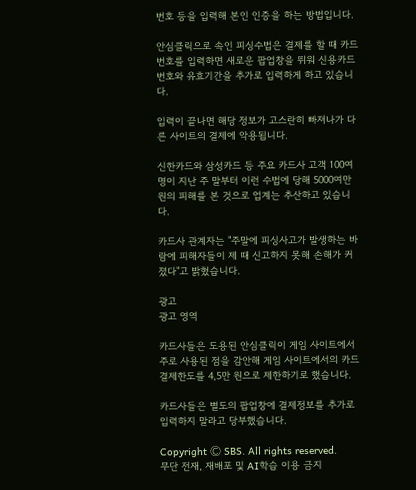번호 등을 입력해 본인 인증을 하는 방법입니다.

안심클릭으로 속인 피싱수법은 결제를 할 때 카드번호를 입력하면 새로운 팝업창을 뛰워 신용카드 번호와 유효기간을 추가로 입력하게 하고 있습니다.

입력이 끝나면 해당 정보가 고스란히 빠져나가 다른 사이트의 결제에 악용됩니다.

신한카드와 삼성카드 등 주요 카드사 고객 100여 명이 지난 주 말부터 이런 수법에 당해 5000여만 원의 피해를 본 것으로 업계는 추산하고 있습니다.

카드사 관계자는 "주말에 피싱사고가 발생하는 바람에 피해자들이 제 때 신고하지 못해 손해가 커졌다"고 밝혔습니다.

광고
광고 영역

카드사들은 도용된 안심클릭이 게임 사이트에서 주로 사용된 점을 감안해 게임 사이트에서의 카드 결제한도를 4,5만 원으로 제한하기로 했습니다.

카드사들은 별도의 팝업창에 결제정보를 추가로 입력하지 말라고 당부했습니다.

Copyright Ⓒ SBS. All rights reserved.
무단 전재, 재배포 및 AI학습 이용 금지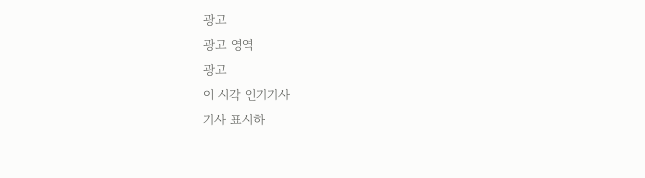광고
광고 영역
광고
이 시각 인기기사
기사 표시하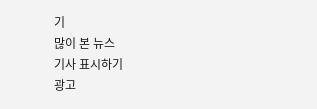기
많이 본 뉴스
기사 표시하기
광고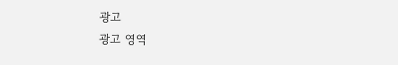광고
광고 영역